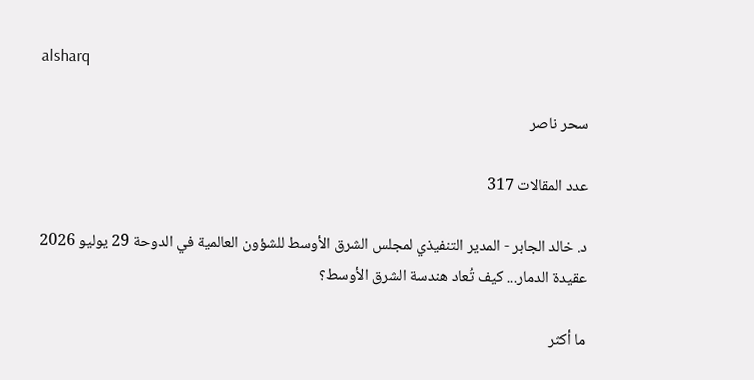alsharq

سحر ناصر

عدد المقالات 317

د. خالد الجابر - المدير التنفيذي لمجلس الشرق الأوسط للشؤون العالمية في الدوحة 29 يوليو 2026
عقيدة الدمار... كيف تُعاد هندسة الشرق الأوسط؟

ما أكثر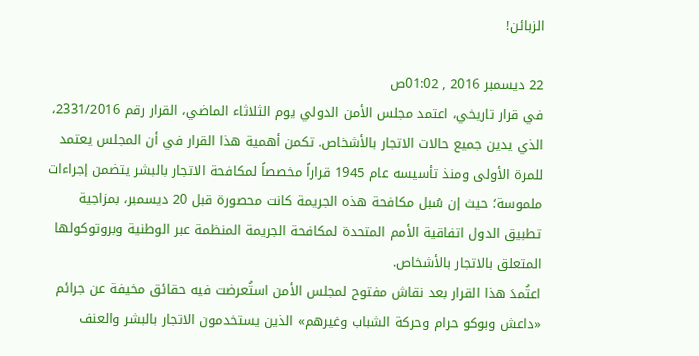الزبائن!

22 ديسمبر 2016 , 01:02ص
في قرار تاريخي، اعتمد مجلس الأمن الدولي يوم الثلاثاء الماضي، القرار رقم 2331/2016، الذي يدين جميع حالات الاتجار بالأشخاص. تكمن أهمية هذا القرار في أن المجلس يعتمد للمرة الأولى ومنذ تأسيسه عام 1945 قراراً مخصصاً لمكافحة الاتجار بالبشر يتضمن إجراءات ملموسة؛ حيث إن سُبل مكافحة هذه الجريمة كانت محصورة قبل 20 ديسمبر، بمزاجية تطبيق الدول اتفاقية الأمم المتحدة لمكافحة الجريمة المنظمة عبر الوطنية وبروتوكولها المتعلق بالاتجار بالأشخاص.
اعتُمدَ هذا القرار بعد نقاش مفتوح لمجلس الأمن استُعرضت فيه حقائق مخيفة عن جرائم «داعش وبوكو حرام وحركة الشباب وغيرهم» الذين يستخدمون الاتجار بالبشر والعنف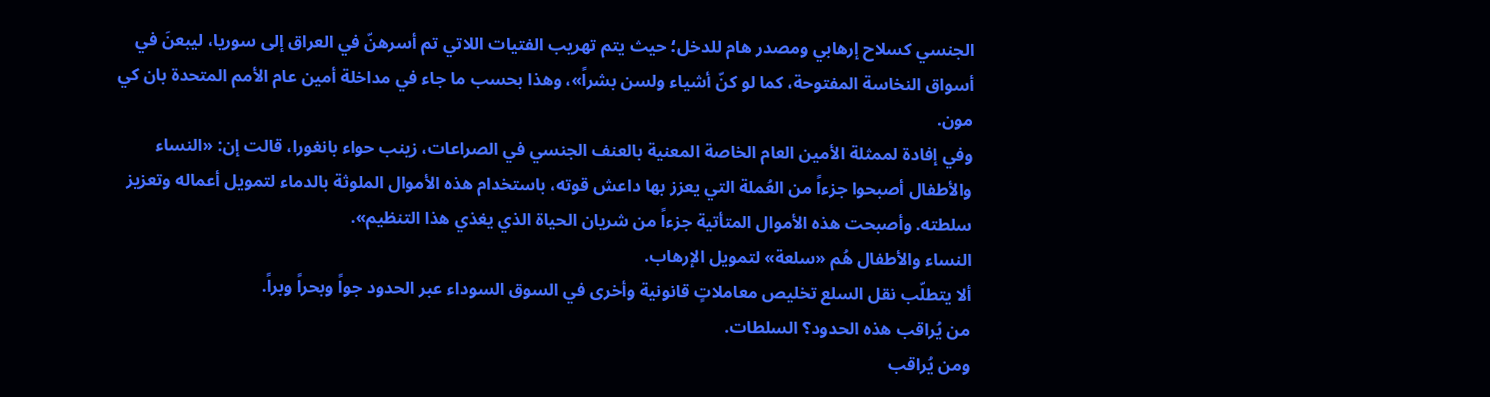الجنسي كسلاح إرهابي ومصدر هام للدخل؛ حيث يتم تهريب الفتيات اللاتي تم أسرهنّ في العراق إلى سوريا، ليبعنَ في أسواق النخاسة المفتوحة، كما لو كنّ أشياء ولسن بشراً»، وهذا بحسب ما جاء في مداخلة أمين عام الأمم المتحدة بان كي مون.
وفي إفادة لممثلة الأمين العام الخاصة المعنية بالعنف الجنسي في الصراعات، زينب حواء بانغورا، قالت إن: «النساء والأطفال أصبحوا جزءاً من العُملة التي يعزز بها داعش قوته، باستخدام هذه الأموال الملوثة بالدماء لتمويل أعماله وتعزيز سلطته. وأصبحت هذه الأموال المتأتية جزءاً من شريان الحياة الذي يغذي هذا التنظيم».
النساء والأطفال هُم «سلعة» لتمويل الإرهاب.
ألا يتطلّب نقل السلع تخليص معاملاتٍ قانونية وأخرى في السوق السوداء عبر الحدود جواً وبحراً وبراً.
من يُراقب هذه الحدود؟ السلطات.
ومن يُراقب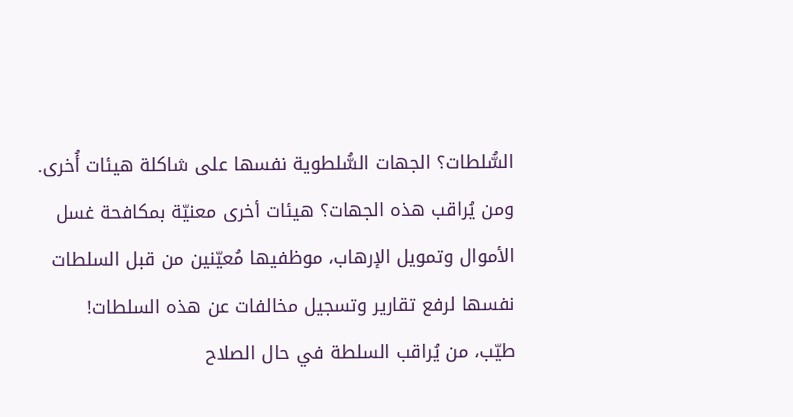السُّلطات؟ الجهات السُّلطوية نفسها على شاكلة هيئات أُخرى.
ومن يُراقب هذه الجهات؟ هيئات أخرى معنيّة بمكافحة غسل الأموال وتمويل الإرهاب، موظفيها مُعيّنين من قبل السلطات نفسها لرفع تقارير وتسجيل مخالفات عن هذه السلطات!
طيّب، من يُراقب السلطة في حال الصلاح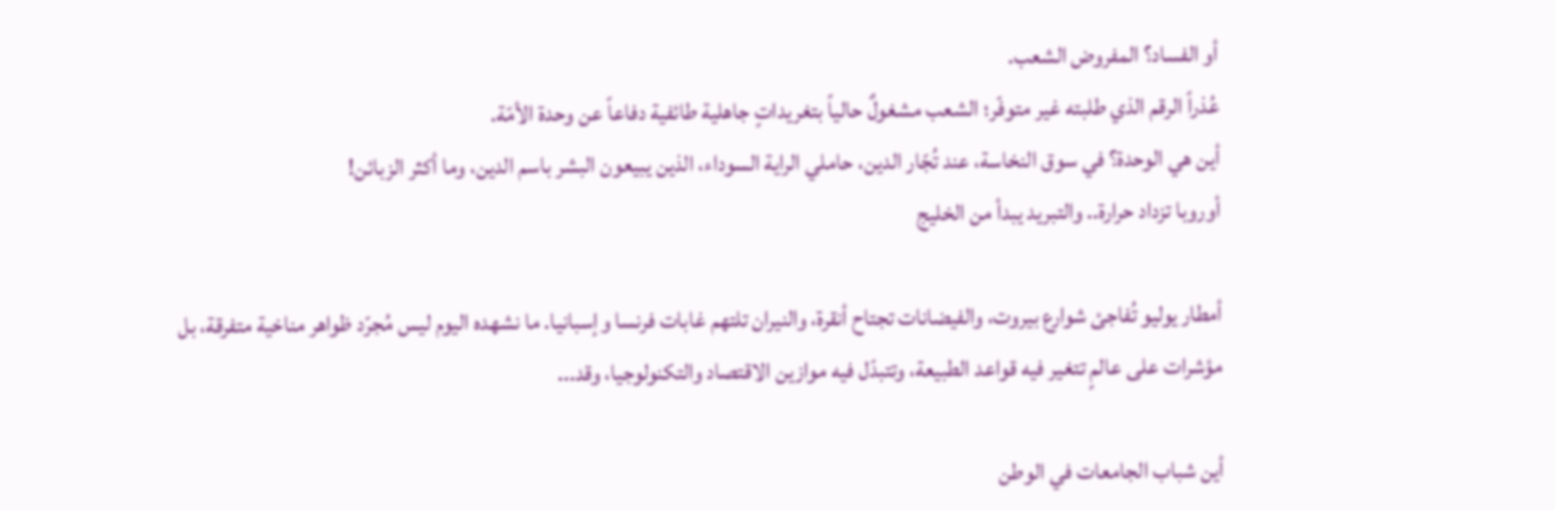أو الفساد؟ المفروض الشعب.
عُذراً الرقم الذي طلبته غير متوفّر؛ الشعب مشغولٌ حالياً بتغريداتٍ جاهلية طائفية دفاعاً عن وحدة الأمّة.
أين هي الوحدة؟ في سوق النخاسة، عند تُجّار الدين، حاملي الراية السوداء، الذين يبيعون البشر باسم الدين، وما أكثر الزبائن!
أوروبا تزداد حرارة.. والتبريد يبدأ من الخليج

أمطار يوليو تُفاجئ شوارع بيروت، والفيضانات تجتاح أنقرة، والنيران تلتهم غابات فرنسا وإسبانيا. ما نشهده اليوم ليس مُجرّد ظواهر مناخية متفرقة، بل مؤشرات على عالمٍ تتغير فيه قواعد الطبيعة، وتتبدّل فيه موازين الاقتصاد والتكنولوجيا، وقد...

أين شباب الجامعات في الوطن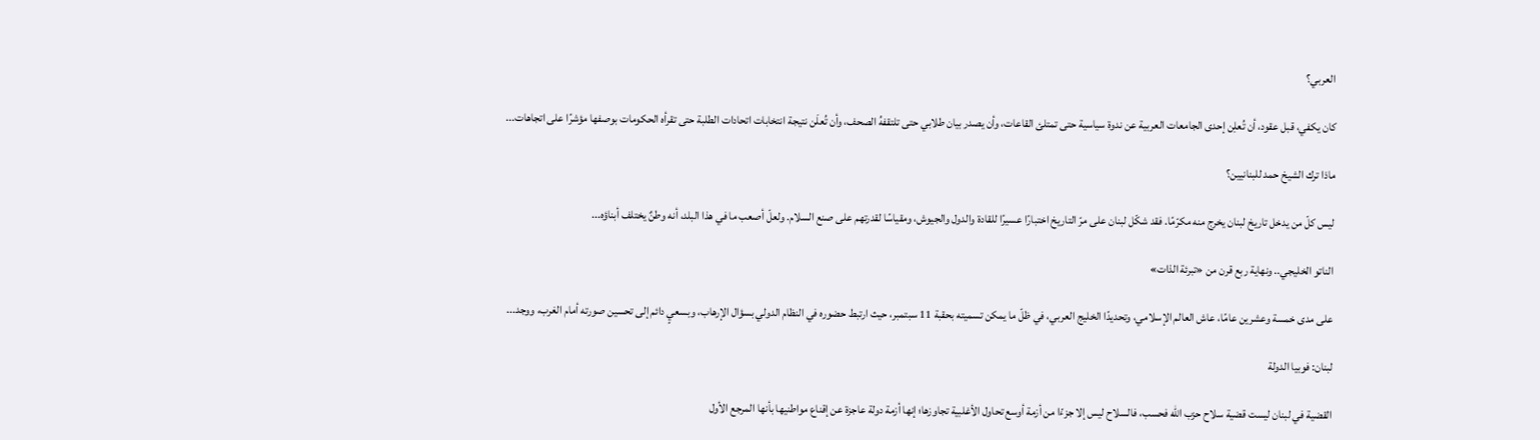العربي؟

كان يكفي، قبل عقود، أن تُعلِن إحدى الجامعات العربية عن ندوة سياسية حتى تمتلئ القاعات، وأن يصدر بيان طلابي حتى تلتقفهُ الصحف، وأن تُعلَن نتيجة انتخابات اتحادات الطلبة حتى تقرأه الحكومات بوصفها مؤشرًا على اتجاهات...

ماذا ترك الشيخ حمد للبنانيين؟

ليس كلّ من يدخل تاريخ لبنان يخرج منه مكرّمًا. فقد شكّل لبنان على مرّ التاريخ اختبارًا عسيرًا للقادة والدول والجيوش، ومقياسًا لقدرتهم على صنع السلام. ولعلّ أصعب ما في هذا البلد، أنه وطنٌ يختلف أبناؤه...

الناتو الخليجي.. ونهاية ربع قرن من «تبرئة الذات»

على مدى خمسة وعشرين عامًا، عاش العالم الإسلامي، وتحديدًا الخليج العربي، في ظلّ ما يمكن تسميته بحقبة 11 سبتمبر، حيث ارتبط حضوره في النظام الدولي بسؤال الإرهاب، وبسعيٍ دائم إلى تحسين صورته أمام الغرب، ووجد...

لبنان: فوبيا الدولة

القضية في لبنان ليست قضية سلاح حزب الله فحسب، فالسلاح ليس إلا جزءًا من أزمة أوسع تحاول الأغلبية تجاوزها؛ إنها أزمة دولة عاجزة عن إقناع مواطنيها بأنها المرجع الأول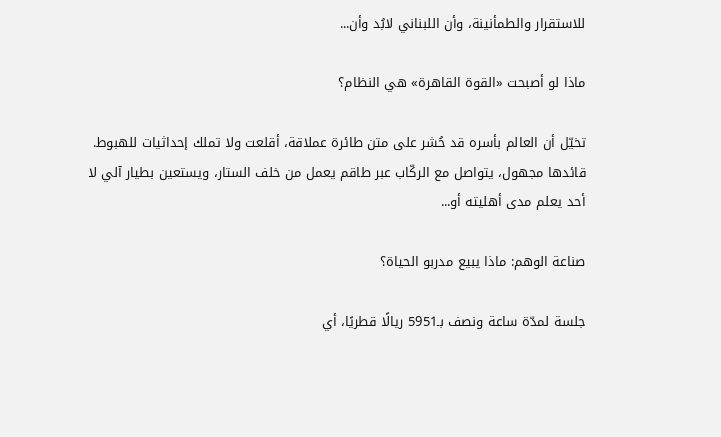للاستقرار والطمأنينة، وأن اللبناني لابُد وأن...

ماذا لو أصبحت «القوة القاهرة» هي النظام؟

تخيّل أن العالم بأسره قد حُشر على متن طائرة عملاقة، أقلعت ولا تملك إحداثيات للهبوط. قائدها مجهول، يتواصل مع الركّاب عبر طاقم يعمل من خلف الستار، ويستعين بطيار آلي لا أحد يعلم مدى أهليته أو...

صناعة الوهم: ماذا يبيع مدربو الحياة؟

جلسة لمدّة ساعة ونصف بـ5951 ريالًا قطريًا، أي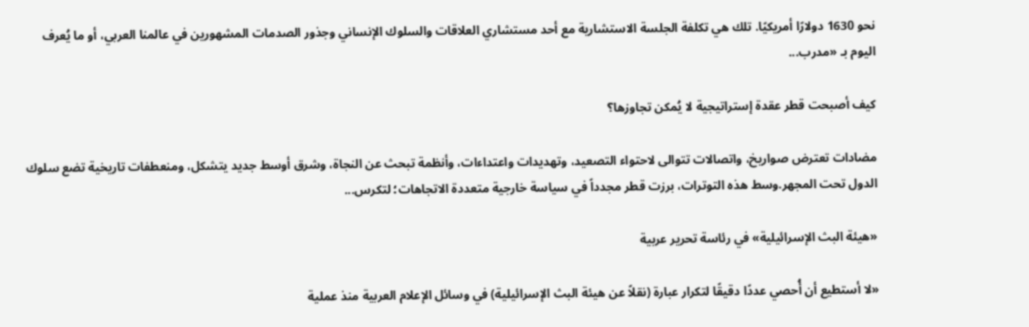نحو 1630 دولارًا أمريكيًا. تلك هي تكلفة الجلسة الاستشارية مع أحد مستشاري العلاقات والسلوك الإنساني وجذور الصدمات المشهورين في عالمنا العربي، أو ما يُعرف اليوم بـ «مدرب...

كيف أصبحت قطر عقدة إستراتيجية لا يُمكن تجاوزها؟

مضادات تعترض صواريخ، واتصالات تتوالى لاحتواء التصعيد، وتهديدات واعتداءات، وأنظمة تبحث عن النجاة، وشرق أوسط جديد يتشكل، ومنعطفات تاريخية تضع سلوك الدول تحت المجهر.وسط هذه التوترات، برزت قطر مجدداً في سياسة خارجية متعددة الاتجاهات؛ لتكرس...

«هيئة البث الإسرائيلية» في رئاسة تحرير عربية

«لا أستطيع أن أُحصي عددًا دقيقًا لتكرار عبارة (نقلاً عن هيئة البث الإسرائيلية) في وسائل الإعلام العربية منذ عملية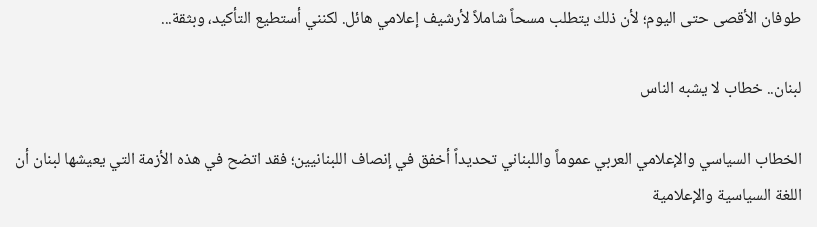طوفان الأقصى حتى اليوم؛ لأن ذلك يتطلب مسحاً شاملاً لأرشيف إعلامي هائل. لكنني أستطيع التأكيد، وبثقة...

لبنان.. خطاب لا يشبه الناس

الخطاب السياسي والإعلامي العربي عموماً واللبناني تحديداً أخفق في إنصاف اللبنانيين؛ فقد اتضح في هذه الأزمة التي يعيشها لبنان أن اللغة السياسية والإعلامية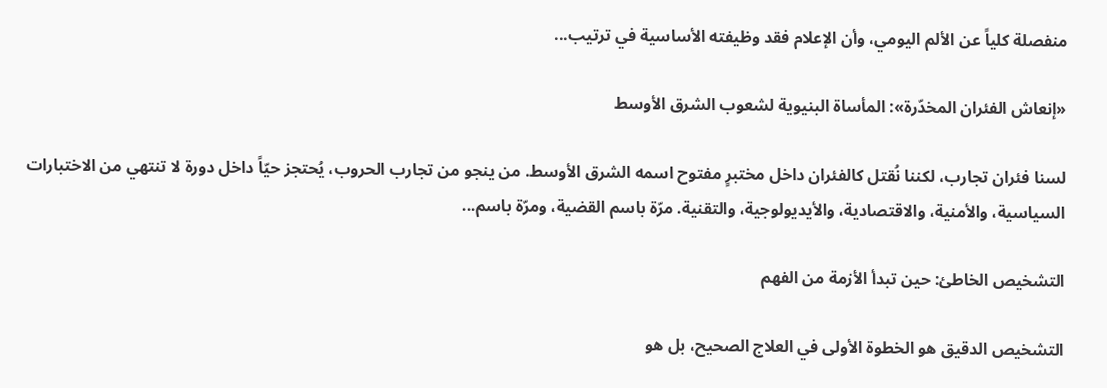منفصلة كلياً عن الألم اليومي، وأن الإعلام فقد وظيفته الأساسية في ترتيب...

«إنعاش الفئران المخدّرة»: المأساة البنيوية لشعوب الشرق الأوسط

لسنا فئران تجارب، لكننا نُقتل كالفئران داخل مختبرٍ مفتوح اسمه الشرق الأوسط. من ينجو من تجارب الحروب، يُحتجز حيّاً داخل دورة لا تنتهي من الاختبارات السياسية، والأمنية، والاقتصادية، والأيديولوجية، والتقنية. مرّة باسم القضية، ومرّة باسم...

التشخيص الخاطئ: حين تبدأ الأزمة من الفهم

التشخيص الدقيق هو الخطوة الأولى في العلاج الصحيح، بل هو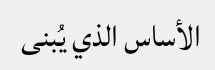الأساس الذي يُبنى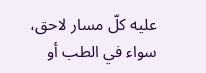عليه كلّ مسار لاحق، سواء في الطب أو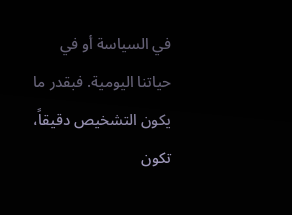في السياسة أو في حياتنا اليومية. فبقدر ما يكون التشخيص دقيقاً، تكون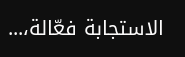الاستجابة فعّالة،...